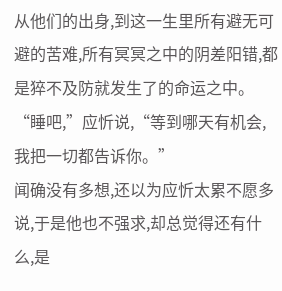从他们的出身,到这一生里所有避无可避的苦难,所有冥冥之中的阴差阳错,都是猝不及防就发生了的命运之中。
“睡吧,”应忻说,“等到哪天有机会,我把一切都告诉你。”
闻确没有多想,还以为应忻太累不愿多说,于是他也不强求,却总觉得还有什么,是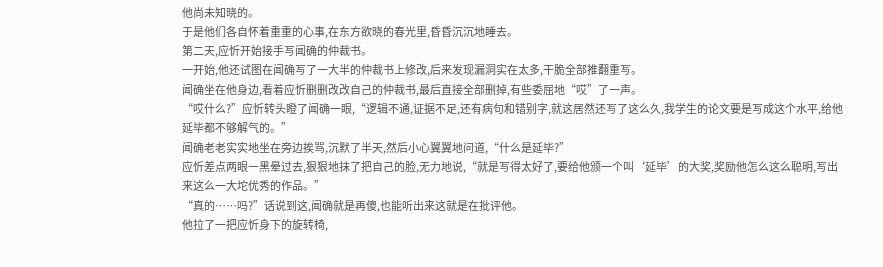他尚未知晓的。
于是他们各自怀着重重的心事,在东方欲晓的春光里,昏昏沉沉地睡去。
第二天,应忻开始接手写闻确的仲裁书。
一开始,他还试图在闻确写了一大半的仲裁书上修改,后来发现漏洞实在太多,干脆全部推翻重写。
闻确坐在他身边,看着应忻删删改改自己的仲裁书,最后直接全部删掉,有些委屈地“哎”了一声。
“哎什么?”应忻转头瞪了闻确一眼,“逻辑不通,证据不足,还有病句和错别字,就这居然还写了这么久,我学生的论文要是写成这个水平,给他延毕都不够解气的。”
闻确老老实实地坐在旁边挨骂,沉默了半天,然后小心翼翼地问道,“什么是延毕?”
应忻差点两眼一黑晕过去,狠狠地抹了把自己的脸,无力地说,“就是写得太好了,要给他颁一个叫‘延毕’的大奖,奖励他怎么这么聪明,写出来这么一大坨优秀的作品。”
“真的……吗?”话说到这,闻确就是再傻,也能听出来这就是在批评他。
他拉了一把应忻身下的旋转椅,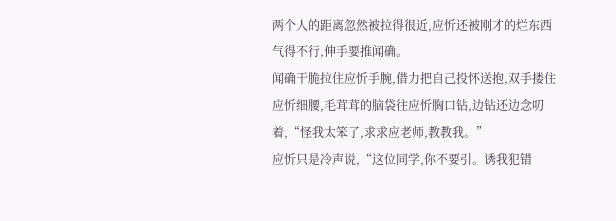两个人的距离忽然被拉得很近,应忻还被刚才的烂东西气得不行,伸手要推闻确。
闻确干脆拉住应忻手腕,借力把自己投怀送抱,双手搂住应忻细腰,毛茸茸的脑袋往应忻胸口钻,边钻还边念叨着,“怪我太笨了,求求应老师,教教我。”
应忻只是冷声说,“这位同学,你不要引。诱我犯错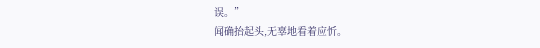误。”
闻确抬起头,无辜地看着应忻。